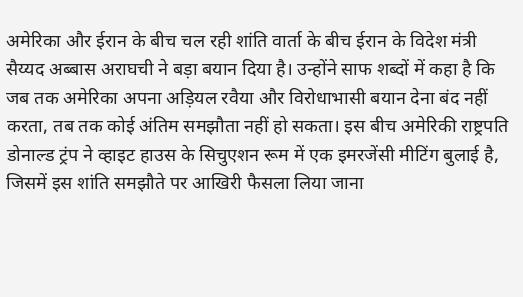अमेरिका और ईरान के बीच चल रही शांति वार्ता के बीच ईरान के विदेश मंत्री सैय्यद अब्बास अराघची ने बड़ा बयान दिया है। उन्होंने साफ शब्दों में कहा है कि जब तक अमेरिका अपना अड़ियल रवैया और विरोधाभासी बयान देना बंद नहीं करता, तब तक कोई अंतिम समझौता नहीं हो सकता। इस बीच अमेरिकी राष्ट्रपति डोनाल्ड ट्रंप ने व्हाइट हाउस के सिचुएशन रूम में एक इमरजेंसी मीटिंग बुलाई है, जिसमें इस शांति समझौते पर आखिरी फैसला लिया जाना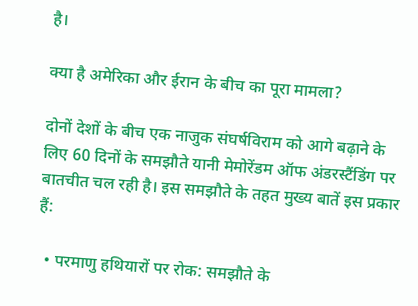है।

क्या है अमेरिका और ईरान के बीच का पूरा मामला?

दोनों देशों के बीच एक नाजुक संघर्षविराम को आगे बढ़ाने के लिए 60 दिनों के समझौते यानी मेमोरेंडम ऑफ अंडरस्टैंडिंग पर बातचीत चल रही है। इस समझौते के तहत मुख्य बातें इस प्रकार हैं:

  • परमाणु हथियारों पर रोक: समझौते के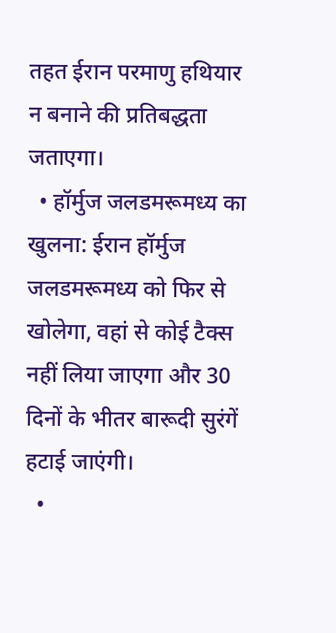तहत ईरान परमाणु हथियार न बनाने की प्रतिबद्धता जताएगा।
  • हॉर्मुज जलडमरूमध्य का खुलना: ईरान हॉर्मुज जलडमरूमध्य को फिर से खोलेगा, वहां से कोई टैक्स नहीं लिया जाएगा और 30 दिनों के भीतर बारूदी सुरंगें हटाई जाएंगी।
  •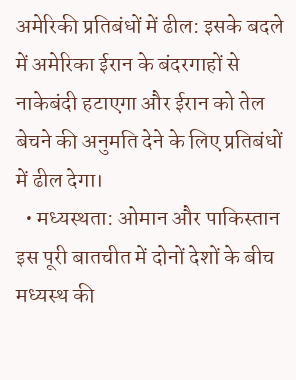अमेरिकी प्रतिबंधों में ढील: इसके बदले में अमेरिका ईरान के बंदरगाहों से नाकेबंदी हटाएगा और ईरान को तेल बेचने की अनुमति देने के लिए प्रतिबंधों में ढील देगा।
  • मध्यस्थता: ओमान और पाकिस्तान इस पूरी बातचीत में दोनों देशों के बीच मध्यस्थ की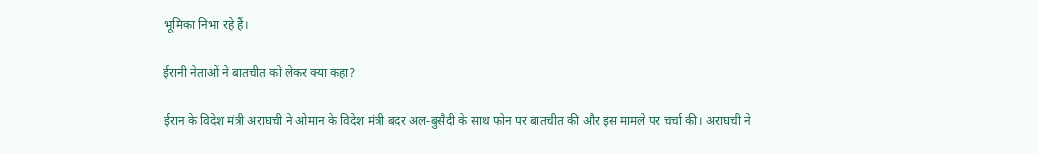भूमिका निभा रहे हैं।

ईरानी नेताओं ने बातचीत को लेकर क्या कहा?

ईरान के विदेश मंत्री अराघची ने ओमान के विदेश मंत्री बदर अल-बुसैदी के साथ फोन पर बातचीत की और इस मामले पर चर्चा की। अराघची ने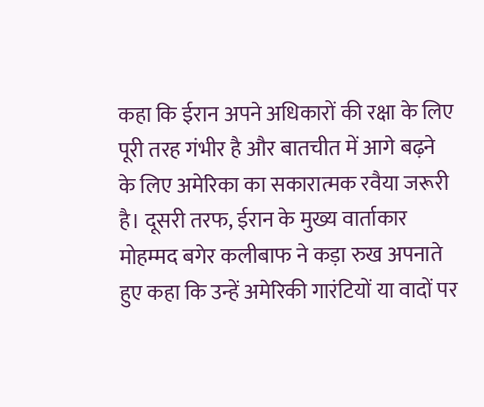कहा कि ईरान अपने अधिकारों की रक्षा के लिए पूरी तरह गंभीर है और बातचीत में आगे बढ़ने के लिए अमेरिका का सकारात्मक रवैया जरूरी है। दूसरी तरफ, ईरान के मुख्य वार्ताकार मोहम्मद बगेर कलीबाफ ने कड़ा रुख अपनाते हुए कहा कि उन्हें अमेरिकी गारंटियों या वादों पर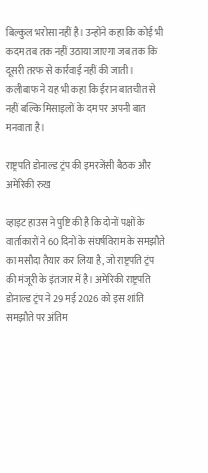बिल्कुल भरोसा नहीं है। उन्होंने कहा कि कोई भी कदम तब तक नहीं उठाया जाएगा जब तक कि दूसरी तरफ से कार्रवाई नहीं की जाती। कलीबाफ ने यह भी कहा कि ईरान बातचीत से नहीं बल्कि मिसाइलों के दम पर अपनी बात मनवाता है।

राष्ट्रपति डोनाल्ड ट्रंप की इमरजेंसी बैठक और अमेरिकी रुख

व्हाइट हाउस ने पुष्टि की है कि दोनों पक्षों के वार्ताकारों ने 60 दिनों के संघर्षविराम के समझौते का मसौदा तैयार कर लिया है, जो राष्ट्रपति ट्रंप की मंजूरी के इंतजार में है। अमेरिकी राष्ट्रपति डोनाल्ड ट्रंप ने 29 मई 2026 को इस शांति समझौते पर अंतिम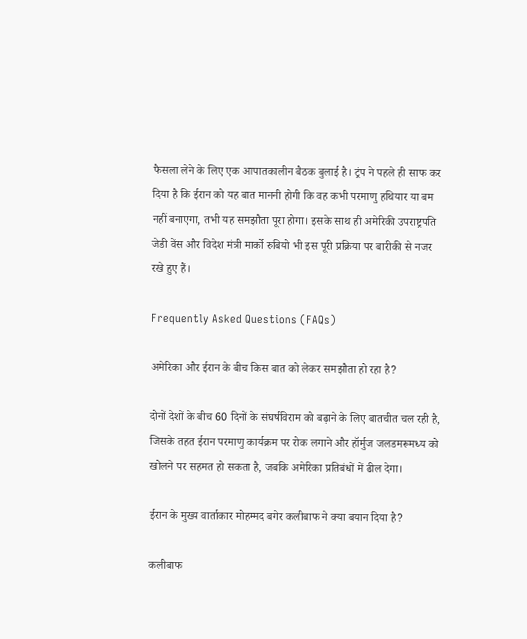फैसला लेने के लिए एक आपातकालीन बैठक बुलाई है। ट्रंप ने पहले ही साफ कर दिया है कि ईरान को यह बात माननी होगी कि वह कभी परमाणु हथियार या बम नहीं बनाएगा, तभी यह समझौता पूरा होगा। इसके साथ ही अमेरिकी उपराष्ट्रपति जेडी वेंस और विदेश मंत्री मार्को रुबियो भी इस पूरी प्रक्रिया पर बारीकी से नजर रखे हुए हैं।

Frequently Asked Questions (FAQs)

अमेरिका और ईरान के बीच किस बात को लेकर समझौता हो रहा है?

दोनों देशों के बीच 60 दिनों के संघर्षविराम को बढ़ाने के लिए बातचीत चल रही है, जिसके तहत ईरान परमाणु कार्यक्रम पर रोक लगाने और हॉर्मुज जलडमरूमध्य को खोलने पर सहमत हो सकता है, जबकि अमेरिका प्रतिबंधों में ढील देगा।

ईरान के मुख्य वार्ताकार मोहम्मद बगेर कलीबाफ ने क्या बयान दिया है?

कलीबाफ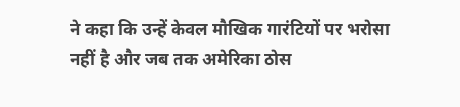ने कहा कि उन्हें केवल मौखिक गारंटियों पर भरोसा नहीं है और जब तक अमेरिका ठोस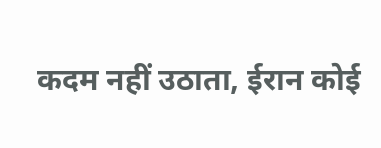कदम नहीं उठाता, ईरान कोई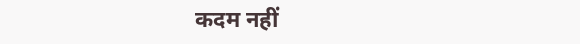कदम नहीं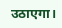उठाएगा।